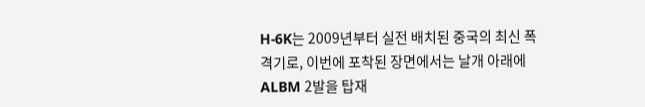H-6K는 2009년부터 실전 배치된 중국의 최신 폭격기로, 이번에 포착된 장면에서는 날개 아래에 ALBM 2발을 탑재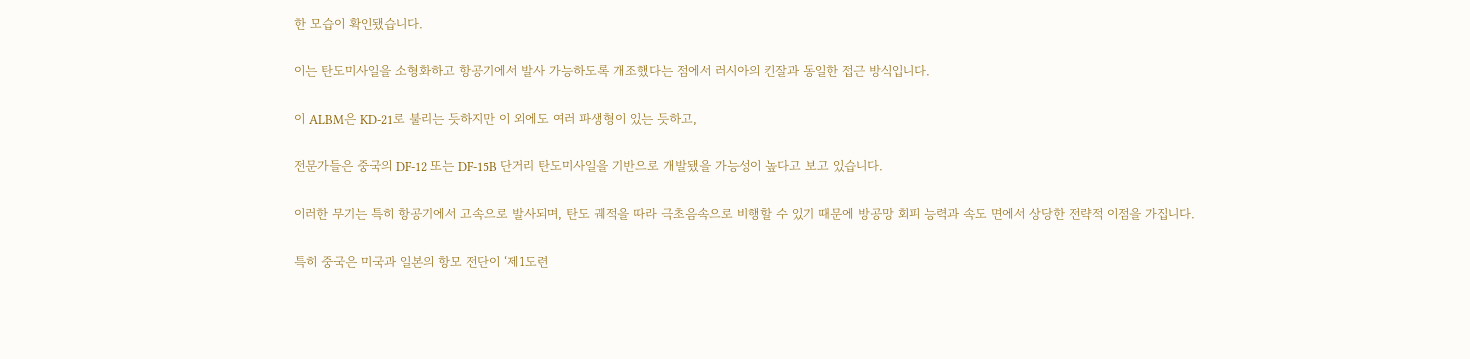한 모습이 확인됐습니다.

이는 탄도미사일을 소형화하고 항공기에서 발사 가능하도록 개조했다는 점에서 러시아의 킨잘과 동일한 접근 방식입니다.

이 ALBM은 KD-21로 불리는 듯하지만 이 외에도 여러 파생형이 있는 듯하고,

전문가들은 중국의 DF-12 또는 DF-15B 단거리 탄도미사일을 기반으로 개발됐을 가능성이 높다고 보고 있습니다.

이러한 무기는 특히 항공기에서 고속으로 발사되며, 탄도 궤적을 따라 극초음속으로 비행할 수 있기 때문에 방공망 회피 능력과 속도 면에서 상당한 전략적 이점을 가집니다.

특히 중국은 미국과 일본의 항모 전단이 ‘제1도련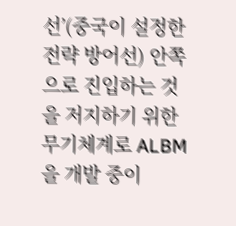선’(중국이 설정한 전략 방어선) 안쪽으로 진입하는 것을 저지하기 위한 무기체계로 ALBM을 개발 중이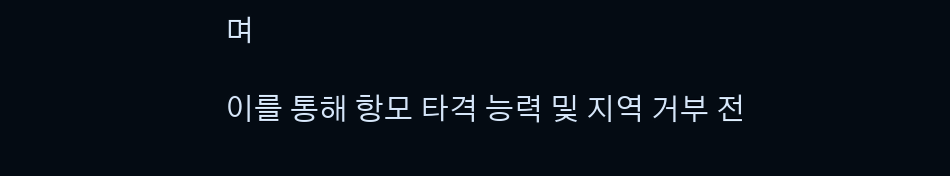며

이를 통해 항모 타격 능력 및 지역 거부 전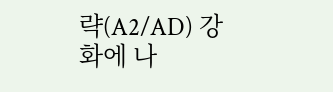략(A2/AD) 강화에 나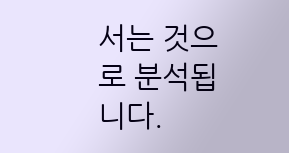서는 것으로 분석됩니다.